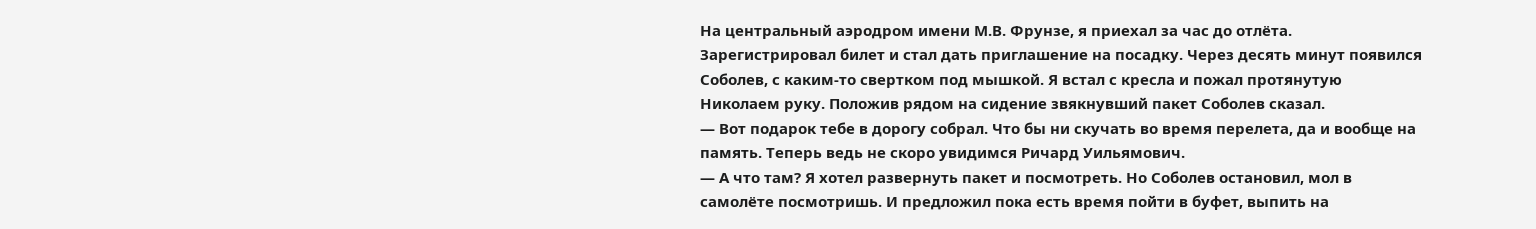На центральный аэродром имени М.В. Фрунзе, я приехал за час до отлёта. Зарегистрировал билет и стал дать приглашение на посадку. Через десять минут появился Соболев, с каким-то свертком под мышкой. Я встал с кресла и пожал протянутую Николаем руку. Положив рядом на сидение звякнувший пакет Соболев сказал.
— Вот подарок тебе в дорогу собрал. Что бы ни скучать во время перелета, да и вообще на память. Теперь ведь не скоро увидимся Ричард Уильямович.
— А что там? Я хотел развернуть пакет и посмотреть. Но Соболев остановил, мол в самолёте посмотришь. И предложил пока есть время пойти в буфет, выпить на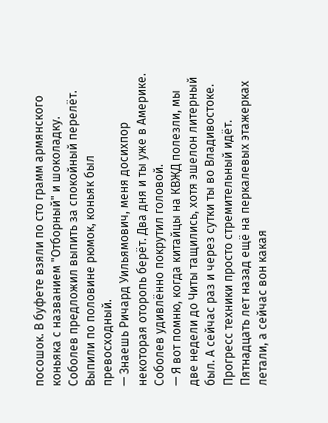посошок. В буфете взяли по сто грамм армянского коньяка с названием "Отборный" и шоколадку. Соболев предложил выпить за спокойный перелёт. Выпили по половине рюмок, коньяк был превосходный.
— Знаешь Ричард Уильямович, меня досихпор некоторая оторопь берёт. Два дня и ты уже в Америке. Соболев удивлённо покрутил головой.
— Я вот помню, когда китайцы на КВЖД полезли, мы две недели до Читы тащились, хотя эшелон литерный был. А сейчас раз и через сутки ты во Владивостоке. Прогресс техники просто стремительный идёт. Пятнадцать лет назад ещё на перкалевых этажерках летали, а сейчас вон какая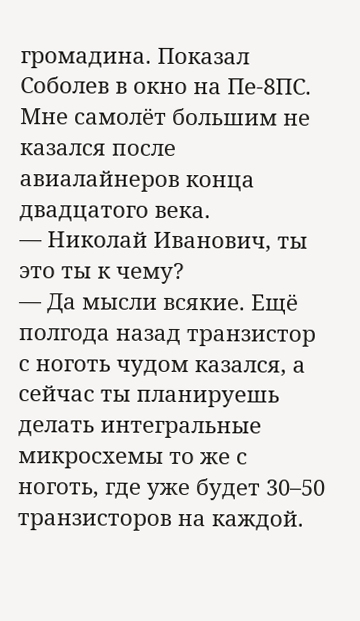громадина. Показал Соболев в окно на Пе-8ПС. Мне самолёт большим не казался после авиалайнеров конца двадцатого века.
— Николай Иванович, ты это ты к чему?
— Да мысли всякие. Ещё полгода назад транзистор с ноготь чудом казался, а сейчас ты планируешь делать интегральные микросхемы то же с ноготь, где уже будет 30–50 транзисторов на каждой.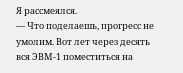Я рассмеялся.
— Что поделаешь, прогресс не умолим. Вот лет через десять вся ЭВМ-1 поместиться на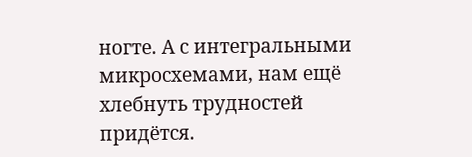ногте. А с интегральными микросхемами, нам ещё хлебнуть трудностей придётся.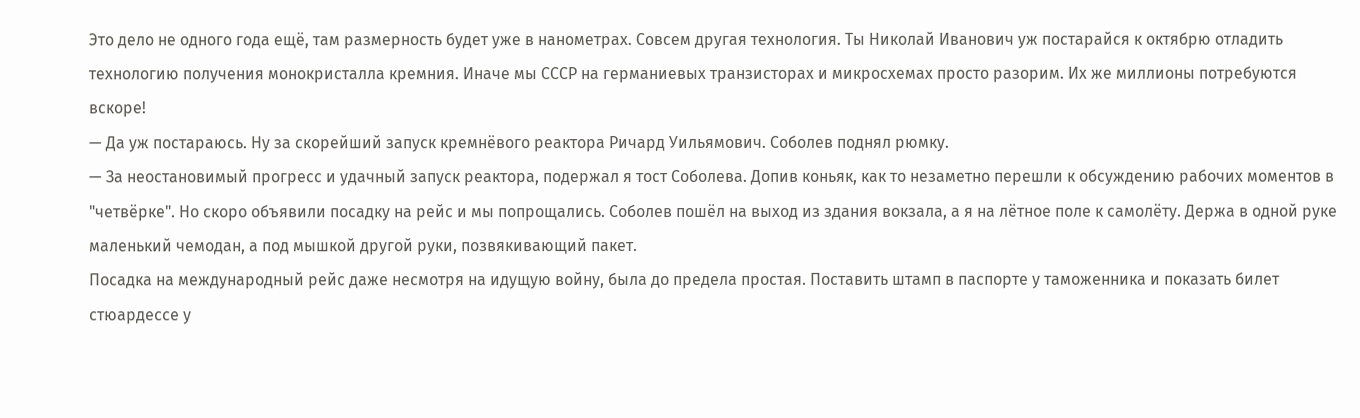Это дело не одного года ещё, там размерность будет уже в нанометрах. Совсем другая технология. Ты Николай Иванович уж постарайся к октябрю отладить технологию получения монокристалла кремния. Иначе мы СССР на германиевых транзисторах и микросхемах просто разорим. Их же миллионы потребуются вскоре!
— Да уж постараюсь. Ну за скорейший запуск кремнёвого реактора Ричард Уильямович. Соболев поднял рюмку.
— За неостановимый прогресс и удачный запуск реактора, подержал я тост Соболева. Допив коньяк, как то незаметно перешли к обсуждению рабочих моментов в "четвёрке". Но скоро объявили посадку на рейс и мы попрощались. Соболев пошёл на выход из здания вокзала, а я на лётное поле к самолёту. Держа в одной руке маленький чемодан, а под мышкой другой руки, позвякивающий пакет.
Посадка на международный рейс даже несмотря на идущую войну, была до предела простая. Поставить штамп в паспорте у таможенника и показать билет стюардессе у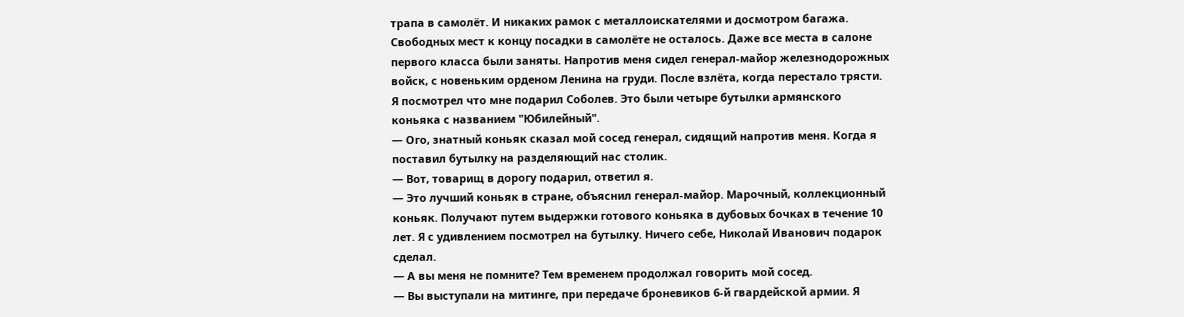трапа в самолёт. И никаких рамок с металлоискателями и досмотром багажа. Свободных мест к концу посадки в самолёте не осталось. Даже все места в салоне первого класса были заняты. Напротив меня сидел генерал-майор железнодорожных войск, с новеньким орденом Ленина на груди. После взлёта, когда перестало трясти. Я посмотрел что мне подарил Соболев. Это были четыре бутылки армянского коньяка с названием "Юбилейный".
— Ого, знатный коньяк сказал мой сосед генерал, сидящий напротив меня. Когда я поставил бутылку на разделяющий нас столик.
— Вот, товарищ в дорогу подарил, ответил я.
— Это лучший коньяк в стране, объяснил генерал-майор. Марочный, коллекционный коньяк. Получают путем выдержки готового коньяка в дубовых бочках в течение 10 лет. Я с удивлением посмотрел на бутылку. Ничего себе, Николай Иванович подарок сделал.
— А вы меня не помните? Тем временем продолжал говорить мой сосед.
— Вы выступали на митинге, при передаче броневиков 6-й гвардейской армии. Я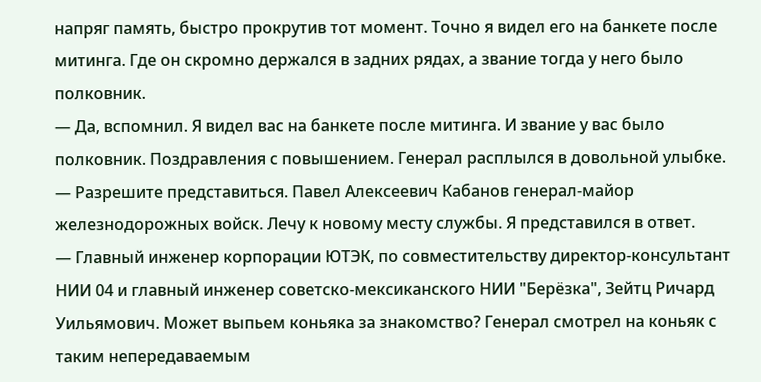напряг память, быстро прокрутив тот момент. Точно я видел его на банкете после митинга. Где он скромно держался в задних рядах, а звание тогда у него было полковник.
— Да, вспомнил. Я видел вас на банкете после митинга. И звание у вас было полковник. Поздравления с повышением. Генерал расплылся в довольной улыбке.
— Разрешите представиться. Павел Алексеевич Кабанов генерал-майор железнодорожных войск. Лечу к новому месту службы. Я представился в ответ.
— Главный инженер корпорации ЮТЭК, по совместительству директор-консультант НИИ 04 и главный инженер советско-мексиканского НИИ "Берёзка", Зейтц Ричард Уильямович. Может выпьем коньяка за знакомство? Генерал смотрел на коньяк с таким непередаваемым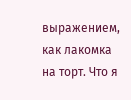выражением, как лакомка на торт. Что я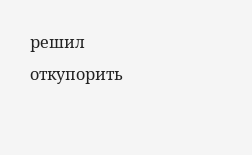решил откупорить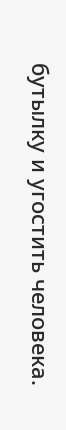бутылку и угостить человека.